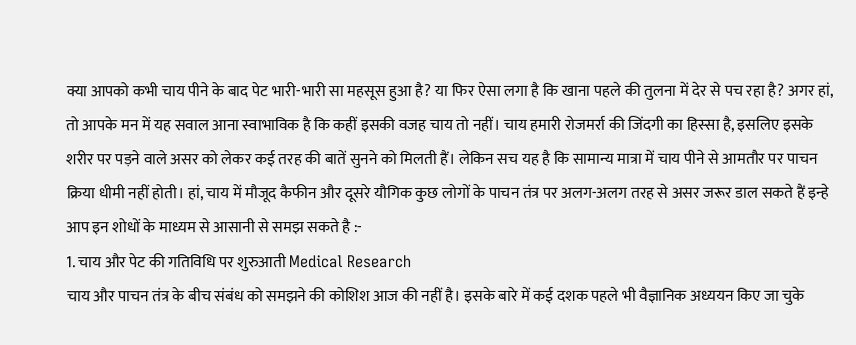क्या आपको कभी चाय पीने के बाद पेट भारी-भारी सा महसूस हुआ है? या फिर ऐसा लगा है कि खाना पहले की तुलना में देर से पच रहा है? अगर हां, तो आपके मन में यह सवाल आना स्वाभाविक है कि कहीं इसकी वजह चाय तो नहीं। चाय हमारी रोजमर्रा की जिंदगी का हिस्सा है, इसलिए इसके शरीर पर पड़ने वाले असर को लेकर कई तरह की बातें सुनने को मिलती हैं। लेकिन सच यह है कि सामान्य मात्रा में चाय पीने से आमतौर पर पाचन क्रिया धीमी नहीं होती। हां, चाय में मौजूद कैफीन और दूसरे यौगिक कुछ लोगों के पाचन तंत्र पर अलग-अलग तरह से असर जरूर डाल सकते हैं इन्हे आप इन शोधों के माध्यम से आसानी से समझ सकते है :-
1. चाय और पेट की गतिविधि पर शुरुआती Medical Research
चाय और पाचन तंत्र के बीच संबंध को समझने की कोशिश आज की नहीं है। इसके बारे में कई दशक पहले भी वैज्ञानिक अध्ययन किए जा चुके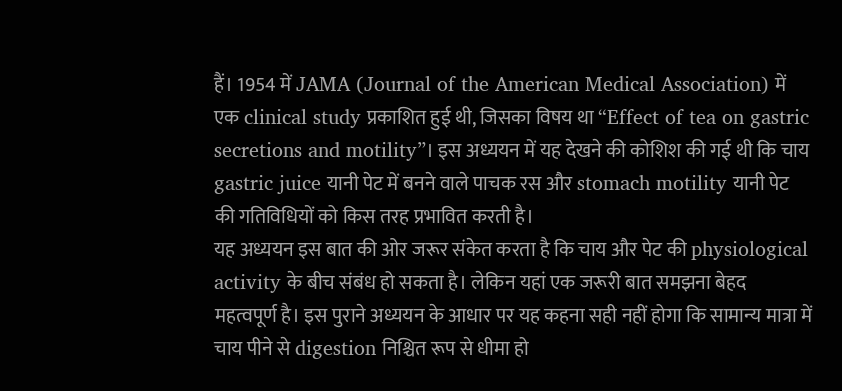हैं। 1954 में JAMA (Journal of the American Medical Association) में एक clinical study प्रकाशित हुई थी, जिसका विषय था “Effect of tea on gastric secretions and motility”। इस अध्ययन में यह देखने की कोशिश की गई थी कि चाय gastric juice यानी पेट में बनने वाले पाचक रस और stomach motility यानी पेट की गतिविधियों को किस तरह प्रभावित करती है।
यह अध्ययन इस बात की ओर जरूर संकेत करता है कि चाय और पेट की physiological activity के बीच संबंध हो सकता है। लेकिन यहां एक जरूरी बात समझना बेहद महत्वपूर्ण है। इस पुराने अध्ययन के आधार पर यह कहना सही नहीं होगा कि सामान्य मात्रा में चाय पीने से digestion निश्चित रूप से धीमा हो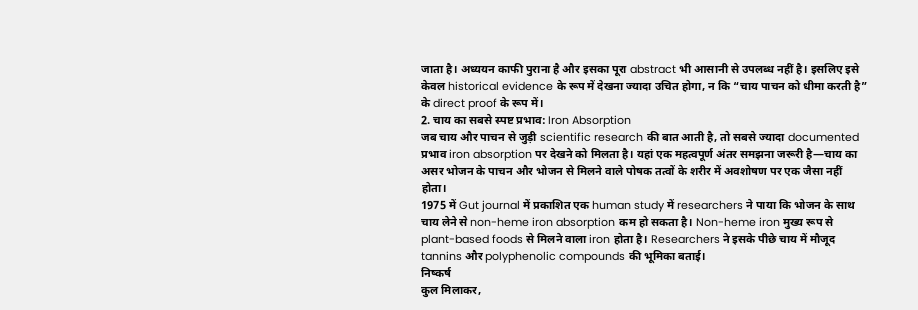जाता है। अध्ययन काफी पुराना है और इसका पूरा abstract भी आसानी से उपलब्ध नहीं है। इसलिए इसे केवल historical evidence के रूप में देखना ज्यादा उचित होगा, न कि “चाय पाचन को धीमा करती है” के direct proof के रूप में।
2. चाय का सबसे स्पष्ट प्रभाव: Iron Absorption
जब चाय और पाचन से जुड़ी scientific research की बात आती है, तो सबसे ज्यादा documented प्रभाव iron absorption पर देखने को मिलता है। यहां एक महत्वपूर्ण अंतर समझना जरूरी है—चाय का असर भोजन के पाचन और भोजन से मिलने वाले पोषक तत्वों के शरीर में अवशोषण पर एक जैसा नहीं होता।
1975 में Gut journal में प्रकाशित एक human study में researchers ने पाया कि भोजन के साथ चाय लेने से non-heme iron absorption कम हो सकता है। Non-heme iron मुख्य रूप से plant-based foods से मिलने वाला iron होता है। Researchers ने इसके पीछे चाय में मौजूद tannins और polyphenolic compounds की भूमिका बताई।
निष्कर्ष
कुल मिलाकर,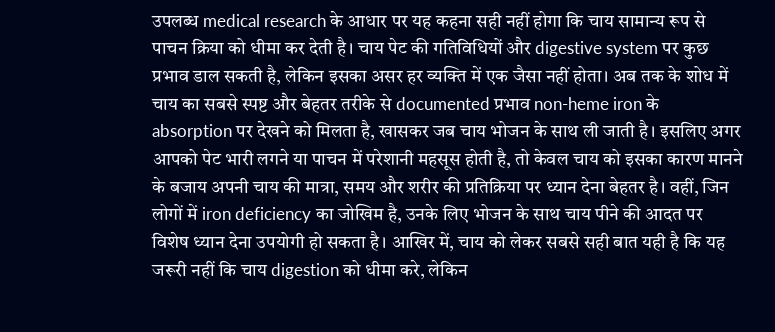उपलब्ध medical research के आधार पर यह कहना सही नहीं होगा कि चाय सामान्य रूप से पाचन क्रिया को धीमा कर देती है। चाय पेट की गतिविधियों और digestive system पर कुछ प्रभाव डाल सकती है, लेकिन इसका असर हर व्यक्ति में एक जैसा नहीं होता। अब तक के शोध में चाय का सबसे स्पष्ट और बेहतर तरीके से documented प्रभाव non-heme iron के absorption पर देखने को मिलता है, खासकर जब चाय भोजन के साथ ली जाती है। इसलिए अगर आपको पेट भारी लगने या पाचन में परेशानी महसूस होती है, तो केवल चाय को इसका कारण मानने के बजाय अपनी चाय की मात्रा, समय और शरीर की प्रतिक्रिया पर ध्यान देना बेहतर है। वहीं, जिन लोगों में iron deficiency का जोखिम है, उनके लिए भोजन के साथ चाय पीने की आदत पर विशेष ध्यान देना उपयोगी हो सकता है। आखिर में, चाय को लेकर सबसे सही बात यही है कि यह जरूरी नहीं कि चाय digestion को धीमा करे, लेकिन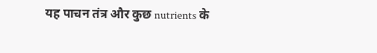यह पाचन तंत्र और कुछ nutrients के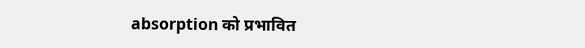absorption को प्रभावित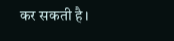कर सकती है।